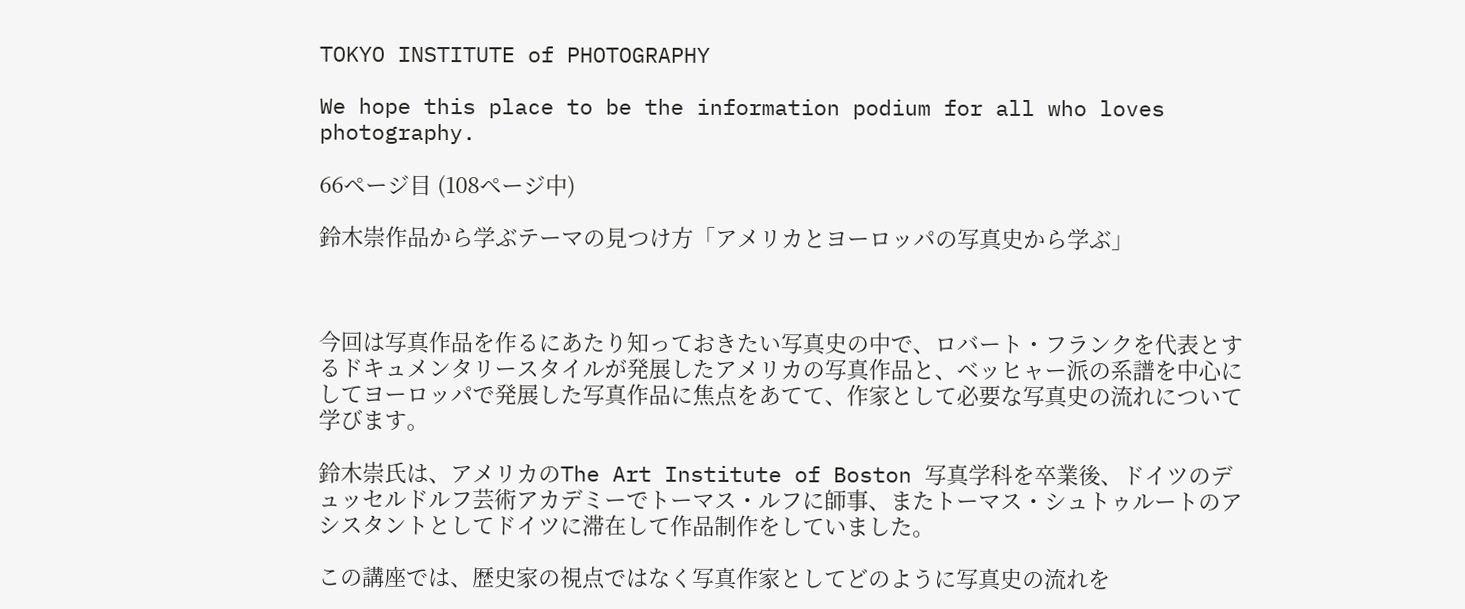TOKYO INSTITUTE of PHOTOGRAPHY

We hope this place to be the information podium for all who loves photography.

66ページ目 (108ページ中)

鈴木崇作品から学ぶテーマの見つけ方「アメリカとヨーロッパの写真史から学ぶ」



今回は写真作品を作るにあたり知っておきたい写真史の中で、ロバート・フランクを代表とするドキュメンタリースタイルが発展したアメリカの写真作品と、ベッヒャー派の系譜を中心にしてヨーロッパで発展した写真作品に焦点をあてて、作家として必要な写真史の流れについて学びます。

鈴木崇氏は、アメリカのThe Art Institute of Boston 写真学科を卒業後、ドイツのデュッセルドルフ芸術アカデミーでトーマス・ルフに師事、またトーマス・シュトゥルートのアシスタントとしてドイツに滞在して作品制作をしていました。

この講座では、歴史家の視点ではなく写真作家としてどのように写真史の流れを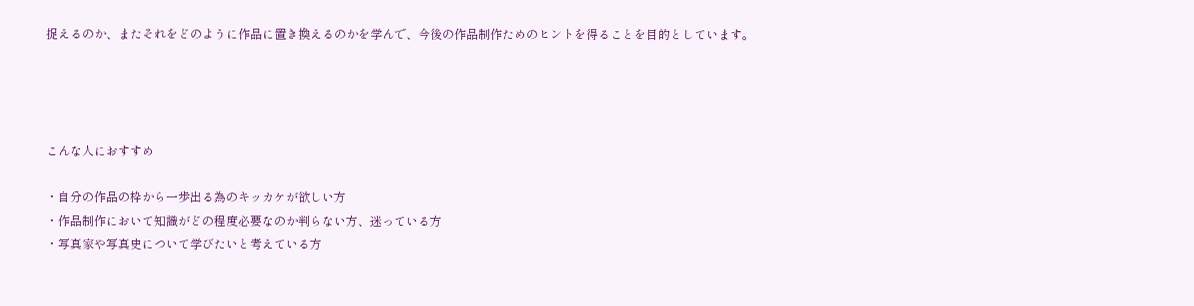捉えるのか、またそれをどのように作品に置き換えるのかを学んで、今後の作品制作ためのヒントを得ることを目的としています。




こんな人におすすめ

・自分の作品の枠から一歩出る為のキッカケが欲しい方
・作品制作において知識がどの程度必要なのか判らない方、迷っている方
・写真家や写真史について学びたいと考えている方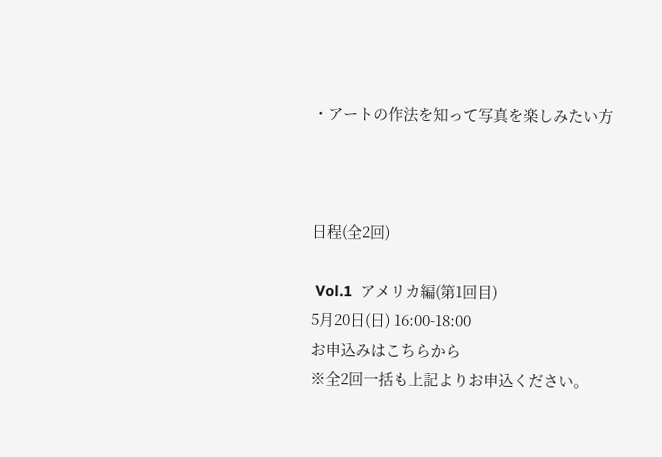・アートの作法を知って写真を楽しみたい方



日程(全2回)

 Vol.1  アメリカ編(第1回目)
5月20日(日) 16:00-18:00
お申込みはこちらから
※全2回一括も上記よりお申込ください。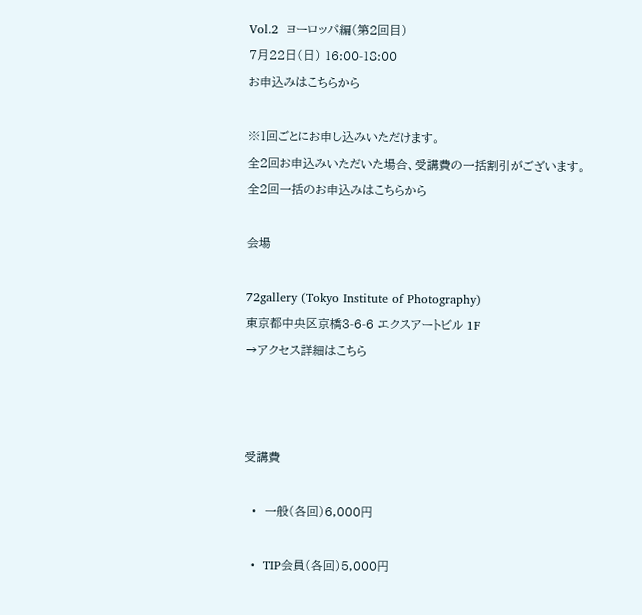Vol.2  ヨーロッパ編(第2回目)
7月22日(日) 16:00-18:00
お申込みはこちらから

※1回ごとにお申し込みいただけます。
全2回お申込みいただいた場合、受講費の一括割引がございます。
全2回一括のお申込みはこちらから

会場

72gallery (Tokyo Institute of Photography)
東京都中央区京橋3-6-6 エクスアートビル 1F
→アクセス詳細はこちら



受講費

  •  一般(各回)6,000円

  •  TIP会員(各回)5,000円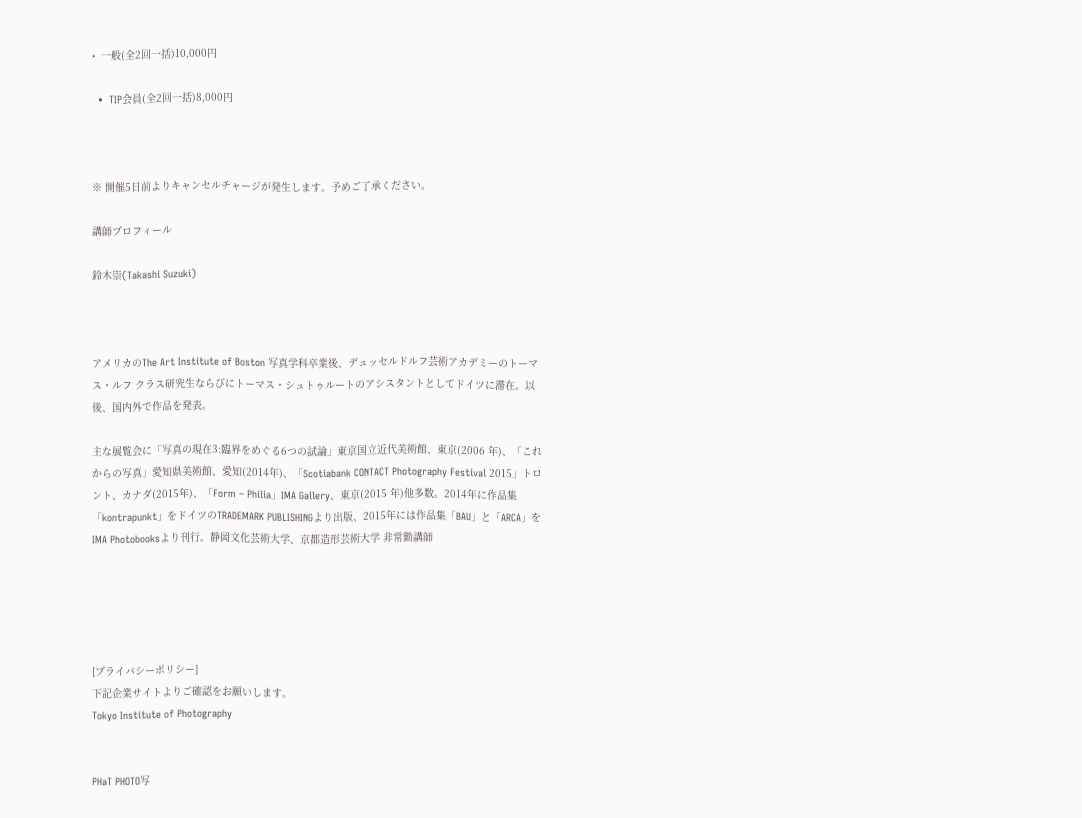•  一般(全2回一括)10,000円

  •  TIP会員(全2回一括)8,000円



※ 開催5日前よりキャンセルチャージが発生します。予めご了承ください。

講師プロフィール

鈴木崇(Takashi Suzuki)



アメリカのThe Art Institute of Boston 写真学科卒業後、デュッセルドルフ芸術アカデミーのトーマス・ルフ クラス研究生ならびにトーマス・シュトゥルートのアシスタントとしてドイツに滞在。以後、国内外で作品を発表。

主な展覧会に「写真の現在3:臨界をめぐる6つの試論」東京国立近代美術館、東京(2006 年)、「これからの写真」愛知県美術館、愛知(2014年)、「Scotiabank CONTACT Photography Festival 2015」トロント、カナダ(2015年)、「Form – Philia」IMA Gallery、東京(2015 年)他多数。2014年に作品集「kontrapunkt」をドイツのTRADEMARK PUBLISHINGより出版、2015年には作品集「BAU」と「ARCA」をIMA Photobooksより刊行。静岡文化芸術大学、京都造形芸術大学 非常勤講師





[プライバシーポリシー]
下記企業サイトよりご確認をお願いします。
Tokyo Institute of Photography


PHaT PHOTO写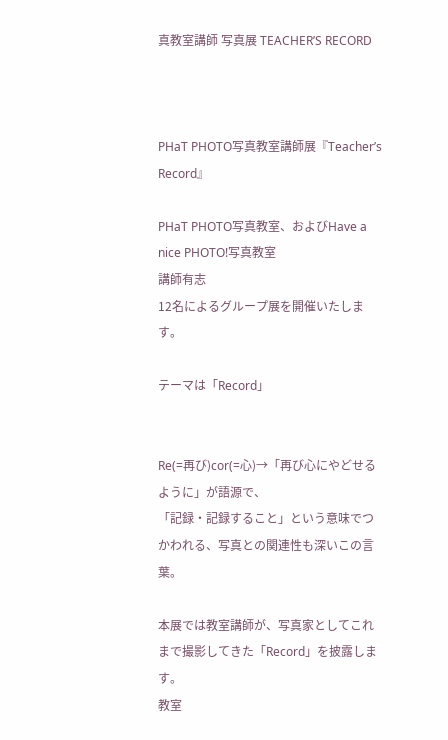真教室講師 写真展 TEACHER’S RECORD



PHaT PHOTO写真教室講師展『Teacher’s Record』

PHaT PHOTO写真教室、およびHave a nice PHOTO!写真教室
講師有志
12名によるグループ展を開催いたします。

テーマは「Record」


Re(=再び)cor(=心)→「再び心にやどせるように」が語源で、
「記録・記録すること」という意味でつかわれる、写真との関連性も深いこの言葉。

本展では教室講師が、写真家としてこれまで撮影してきた「Record」を披露します。
教室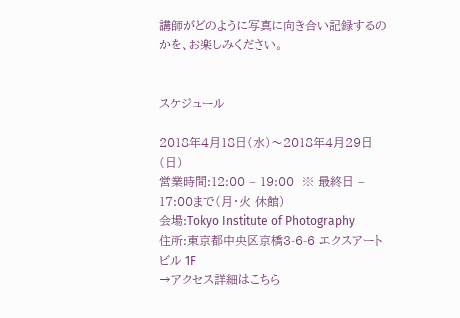講師がどのように写真に向き合い記録するのかを、お楽しみください。


スケジュール

2018年4月18日(水)〜2018年4月29日(日)
営業時間:12:00 – 19:00  ※ 最終日 – 17:00まで(月・火 休館)
会場:Tokyo Institute of Photography
住所:東京都中央区京橋3-6-6 エクスアートビル 1F
→アクセス詳細はこちら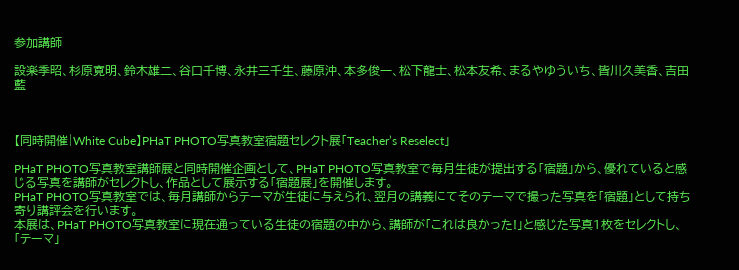参加講師

設楽季昭、杉原寛明、鈴木雄二、谷口千博、永井三千生、藤原沖、本多俊一、松下龍士、松本友希、まるやゆういち、皆川久美香、吉田藍



【同時開催|White Cube】PHaT PHOTO写真教室宿題セレクト展「Teacher’s Reselect」

PHaT PHOTO写真教室講師展と同時開催企画として、PHaT PHOTO写真教室で毎月生徒が提出する「宿題」から、優れていると感じる写真を講師がセレクトし、作品として展示する「宿題展」を開催します。
PHaT PHOTO写真教室では、毎月講師からテーマが生徒に与えられ、翌月の講義にてそのテーマで撮った写真を「宿題」として持ち寄り講評会を行います。
本展は、PHaT PHOTO写真教室に現在通っている生徒の宿題の中から、講師が「これは良かった!」と感じた写真1枚をセレクトし、「テーマ」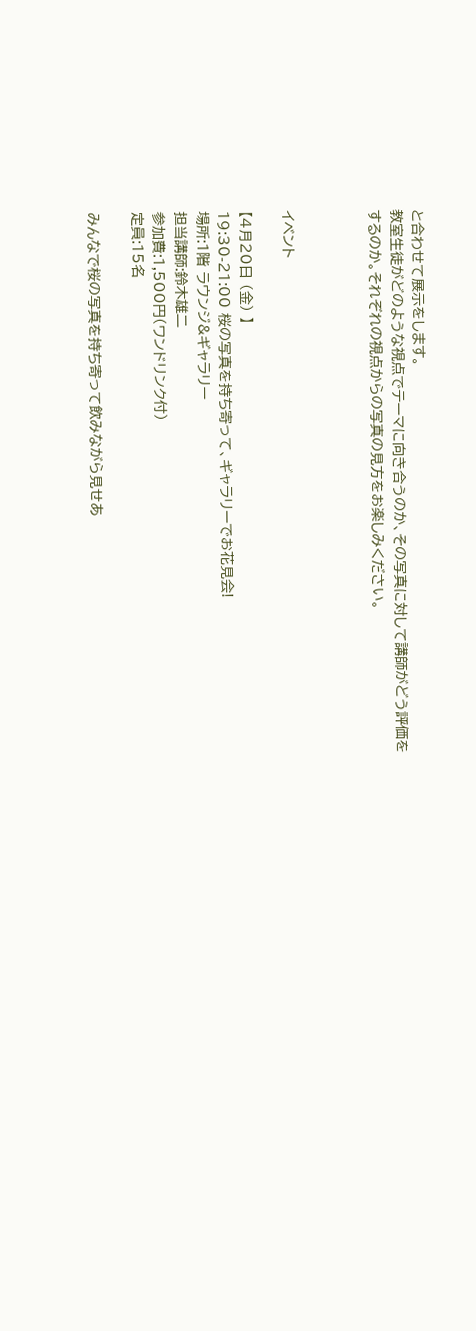と合わせて展示をします。
教室生徒がどのような視点でテーマに向き合うのか、その写真に対して講師がどう評価をするのか。それぞれの視点からの写真の見方をお楽しみください。



イベント

【4月20日 (金) 】
19:30-21:00 桜の写真を持ち寄って、ギャラリーでお花見会!
場所:1階 ラウンジ&ギャラリー
担当講師:鈴木雄二
参加費:1,500円(ワンドリンク付)
定員:15名

みんなで桜の写真を持ち寄って飲みながら見せあ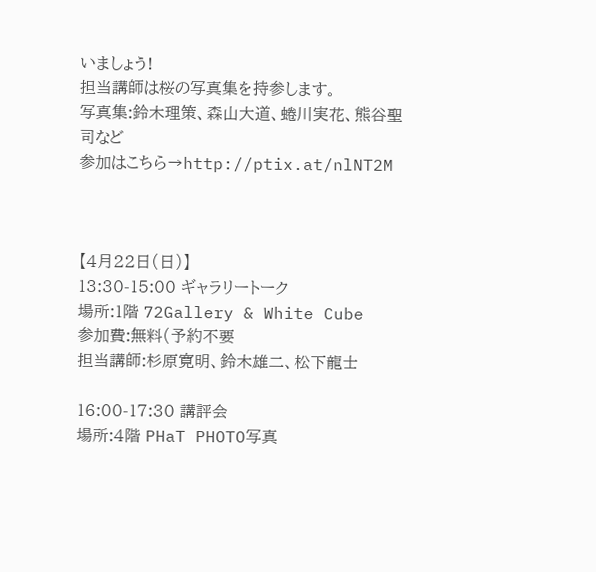いましょう!
担当講師は桜の写真集を持参します。
写真集:鈴木理策、森山大道、蜷川実花、熊谷聖司など
参加はこちら→http://ptix.at/nlNT2M



【4月22日(日)】
13:30-15:00 ギャラリートーク
場所:1階 72Gallery & White Cube
参加費:無料(予約不要
担当講師:杉原寛明、鈴木雄二、松下龍士

16:00-17:30 講評会
場所:4階 PHaT PHOTO写真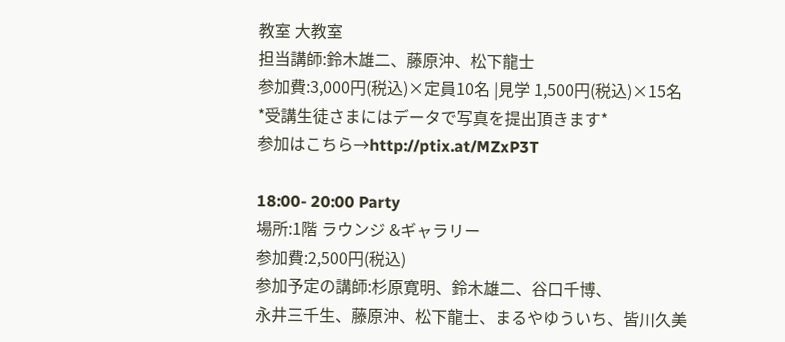教室 大教室
担当講師:鈴木雄二、藤原沖、松下龍士
参加費:3,000円(税込)×定員10名 |見学 1,500円(税込)×15名
*受講生徒さまにはデータで写真を提出頂きます*
参加はこちら→http://ptix.at/MZxP3T

18:00- 20:00 Party
場所:1階 ラウンジ &ギャラリー
参加費:2,500円(税込)
参加予定の講師:杉原寛明、鈴木雄二、谷口千博、
永井三千生、藤原沖、松下龍士、まるやゆういち、皆川久美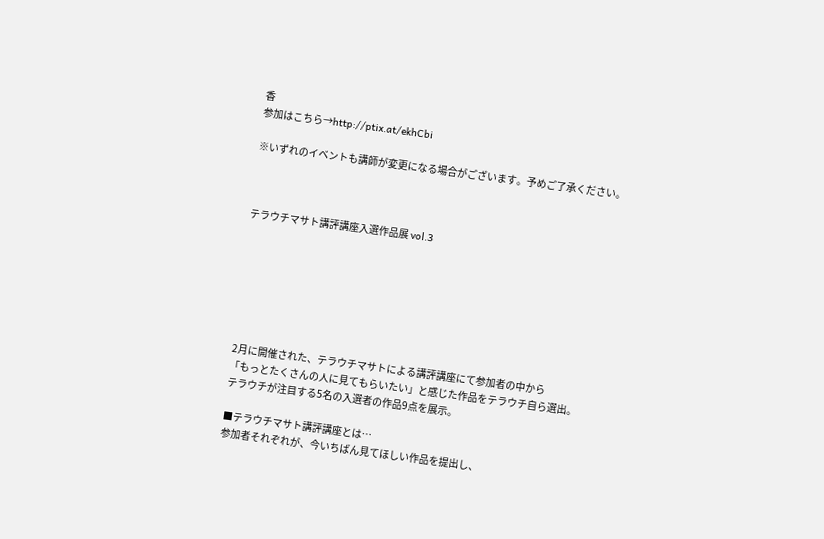香
参加はこちら→http://ptix.at/ekhCbi

※いずれのイベントも講師が変更になる場合がございます。予めご了承ください。



テラウチマサト講評講座入選作品展 vol.3







2月に開催された、テラウチマサトによる講評講座にて参加者の中から
「もっとたくさんの人に見てもらいたい」と感じた作品をテラウチ自ら選出。
テラウチが注目する5名の入選者の作品9点を展示。

■テラウチマサト講評講座とは…
参加者それぞれが、今いちばん見てほしい作品を提出し、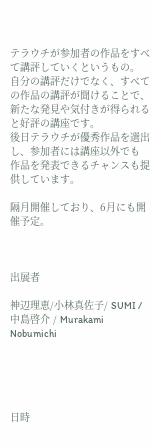テラウチが参加者の作品をすべて講評していくというもの。
自分の講評だけでなく、すべての作品の講評が聞けることで、
新たな発見や気付きが得られると好評の講座です。
後日テラウチが優秀作品を選出し、参加者には講座以外でも
作品を発表できるチャンスも提供しています。

隔月開催しており、6月にも開催予定。



出展者

神辺理恵/小林真佐子/ SUMI /中島啓介 / Murakami Nobumichi





日時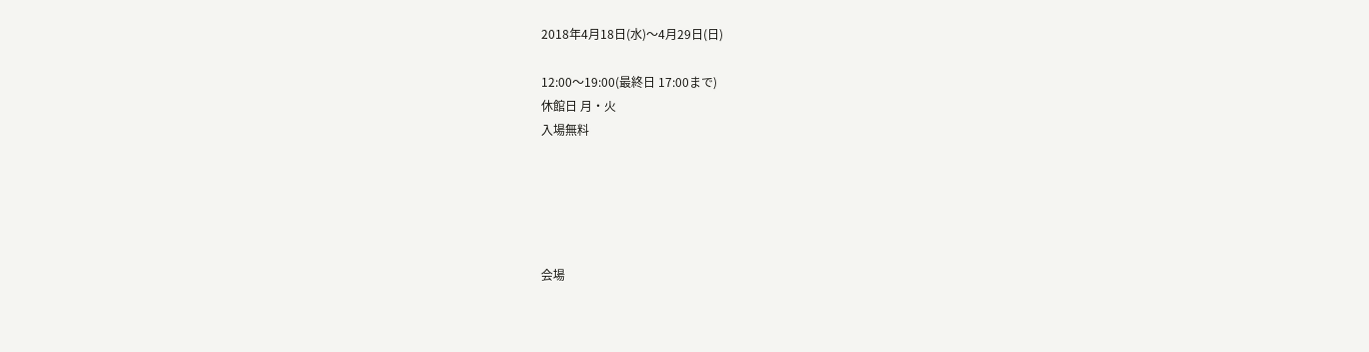2018年4月18日(水)〜4月29日(日)

12:00〜19:00(最終日 17:00まで)
休館日 月・火
入場無料





会場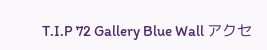T.I.P 72 Gallery Blue Wall アクセ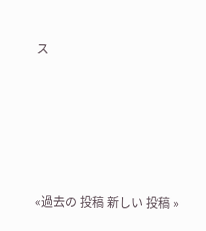ス





«過去の 投稿 新しい 投稿 »